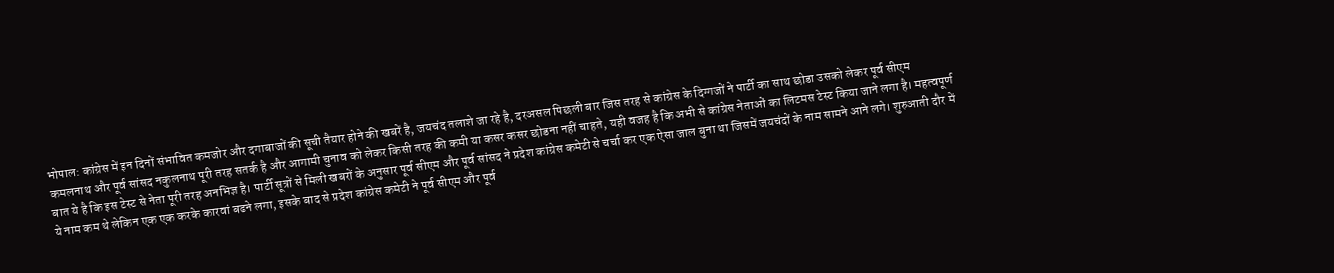भोपाल: कांग्रेस में इन दिनों संभावित कमजोर और दगाबाजों की सूची तैयार होने की खबरें है, जयचंद तलाशे जा रहे है, दरअसल पिछली बार जिस तरह से कांग्रेस के दिग्गजों ने पार्टी का साथ छोडा उसको लेकर पूर्व सीएम कमलनाथ और पूर्व सांसद नकुलनाथ पूरी तरह सतर्क है और आगामी चुनाव को लेकर किसी तरह की कमी या कसर कसर छोडना नहीं चाहते, यही वजह है कि अभी से कांग्रेस नेताओं का लिटमस टेस्ट किया जाने लगा है। महत्वपूर्ण बात ये है कि इस टेस्ट से नेता पूरी तरह अनभिज्ञ है। पार्टी सूत्रों से मिली खबरों के अनुसार पूर्व सीएम और पूर्व सांसद ने प्रदेश कांग्रेस कमेटी से चर्चा कर एक ऐसा जाल बुना था जिसमें जयचंदों के नाम सामने आने लगे। शुरुआती दौर में ये नाम कम थे लेकिन एक एक करके कारवां बढने लगा, इसके बाद से प्रदेश कांग्रेस कमेटी ने पूर्व सीएम और पूर्व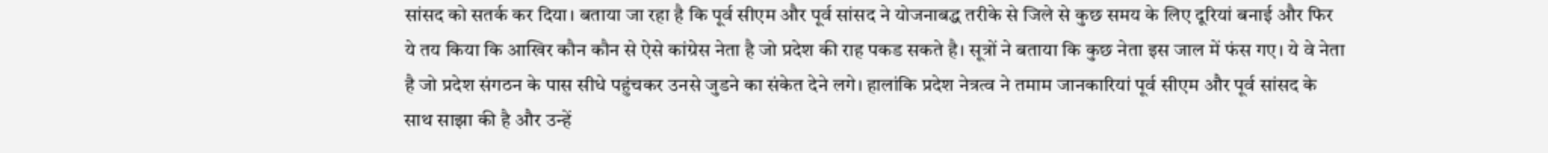सांसद को सतर्क कर दिया। बताया जा रहा है कि पूर्व सीएम और पूर्व सांसद ने योजनाबद्ध तरीके से जिले से कुछ समय के लिए दूरियां बनाई और फिर ये तय किया कि आखिर कौन कौन से ऐसे कांग्रेस नेता है जो प्रदेश की राह पकड सकते है। सूत्रों ने बताया कि कुछ नेता इस जाल में फंस गए। ये वे नेता है जो प्रदेश संगठन के पास सीधे पहुंचकर उनसे जुडने का संकेत देने लगे। हालांकि प्रदेश नेत्रत्व ने तमाम जानकारियां पूर्व सीएम और पूर्व सांसद के साथ साझा की है और उन्हें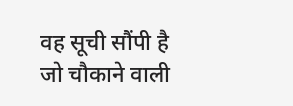वह सूची सौंपी है जो चौकाने वाली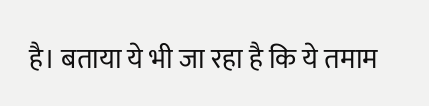है। बताया ये भी जा रहा है कि ये तमाम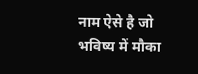नाम ऐसे है जो भविष्य में मौका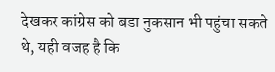देखकर कांग्रेस को बडा नुकसान भी पहुंचा सकते थे, यही वजह है कि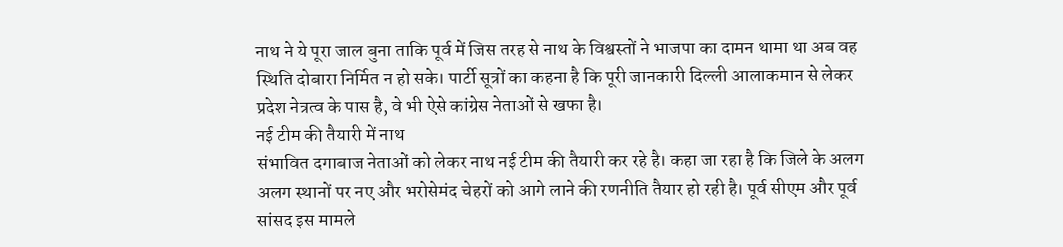नाथ ने ये पूरा जाल बुना ताकि पूर्व में जिस तरह से नाथ के विश्वस्तों ने भाजपा का दामन थामा था अब वह स्थिति दोबारा निर्मित न हो सके। पार्टी सूत्रों का कहना है कि पूरी जानकारी दिल्ली आलाकमान से लेकर प्रदेश नेत्रत्व के पास है, वे भी ऐसे कांग्रेस नेताओं से खफा है।
नई टीम की तैयारी में नाथ
संभावित दगाबाज नेताओं को लेकर नाथ नई टीम की तैयारी कर रहे है। कहा जा रहा है कि जिले के अलग अलग स्थानों पर नए और भरोसेमंद चेहरों को आगे लाने की रणनीति तैयार हो रही है। पूर्व सीएम और पूर्व सांसद इस मामले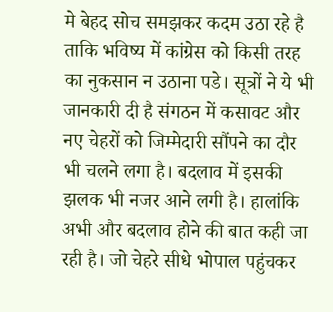मे बेहद सोच समझकर कदम उठा रहे है ताकि भविष्य में कांग्रेस को किसी तरह का नुकसान न उठाना पडे। सूत्रों ने ये भी जानकारी दी है संगठन में कसावट और नए चेहरों को जिम्मेदारी सौंपने का दौर भी चलने लगा है। बदलाव में इसकी झलक भी नजर आने लगी है। हालांकि अभी और बदलाव होने की बात कही जा रही है। जो चेहरे सीधे भोपाल पहुंचकर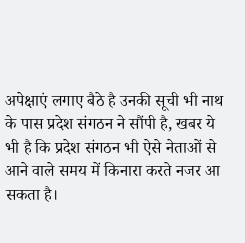अपेक्षाएं लगाए बैठे है उनकी सूची भी नाथ के पास प्रदेश संगठन ने सौंपी है, खबर ये भी है कि प्रदेश संगठन भी ऐसे नेताओं से आने वाले समय में किनारा करते नजर आ सकता है।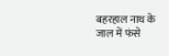बहरहाल नाथ के जाल में फंसे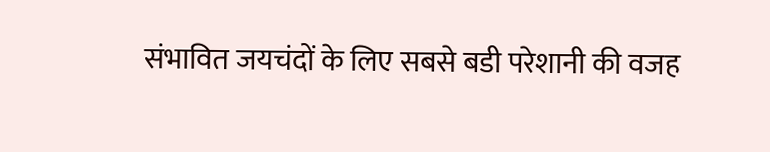संभावित जयचंदों के लिए सबसे बडी परेशानी की वजह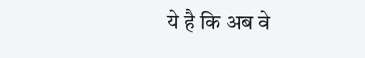ये है कि अब वे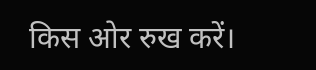किस ओर रुख करें।